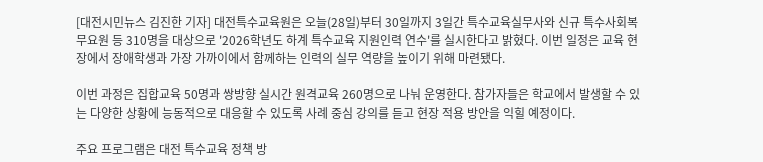[대전시민뉴스 김진한 기자] 대전특수교육원은 오늘(28일)부터 30일까지 3일간 특수교육실무사와 신규 특수사회복무요원 등 310명을 대상으로 '2026학년도 하계 특수교육 지원인력 연수'를 실시한다고 밝혔다. 이번 일정은 교육 현장에서 장애학생과 가장 가까이에서 함께하는 인력의 실무 역량을 높이기 위해 마련됐다.

이번 과정은 집합교육 50명과 쌍방향 실시간 원격교육 260명으로 나눠 운영한다. 참가자들은 학교에서 발생할 수 있는 다양한 상황에 능동적으로 대응할 수 있도록 사례 중심 강의를 듣고 현장 적용 방안을 익힐 예정이다.

주요 프로그램은 대전 특수교육 정책 방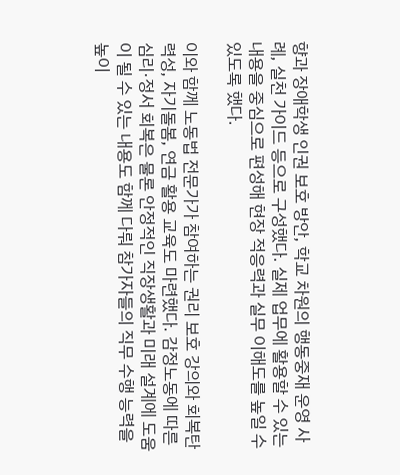향과 장애학생 인권 보호 방안, 학교 차원의 행동중재 운영 사례, 실천 가이드 등으로 구성했다. 실제 업무에 활용할 수 있는 내용을 중심으로 편성해 현장 적응력과 실무 이해도를 높일 수 있도록 했다.

이와 함께 노동법 전문가가 참여하는 권리 보호 강의와 회복탄력성, 자기돌봄, 연금 활용 교육도 마련했다. 감정노동에 따른 심리·정서 회복은 물론 안정적인 직장생활과 미래 설계에 도움이 될 수 있는 내용도 함께 다뤄 참가자들의 직무 수행 능력을 높이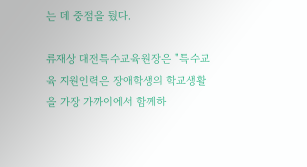는 데 중점을 뒀다.

류재상 대전특수교육원장은 "특수교육 지원인력은 장애학생의 학교생활을 가장 가까이에서 함께하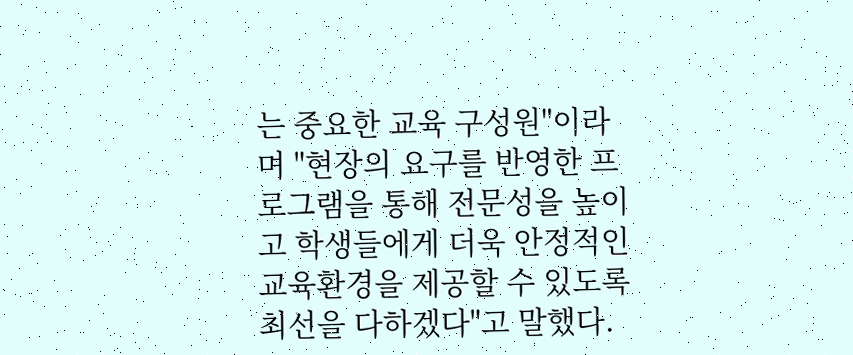는 중요한 교육 구성원"이라며 "현장의 요구를 반영한 프로그램을 통해 전문성을 높이고 학생들에게 더욱 안정적인 교육환경을 제공할 수 있도록 최선을 다하겠다"고 말했다.